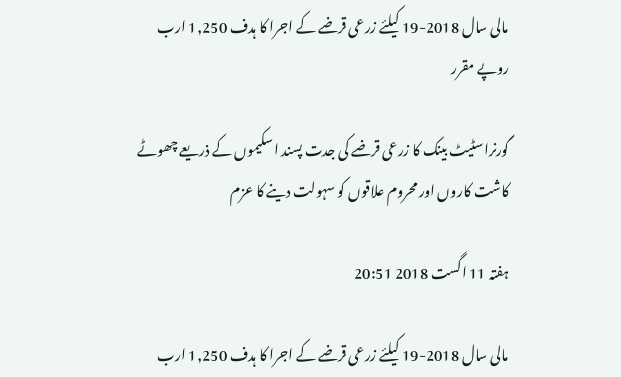مالی سال 2018-19 کیلئے زرعی قرضے کے اجرا کا ہدف 1,250 ارب روپے مقرر

گورنراسٹیٹ بینک کا زرعی قرضے کی جدت پسند اسکیموں کے ذریعے چھوٹے کاشت کاروں اور محروم علاقوں کو سہولت دینے کا عزم

ہفتہ 11 اگست 2018 20:51

مالی سال 2018-19 کیلئے زرعی قرضے کے اجرا کا ہدف 1,250 ارب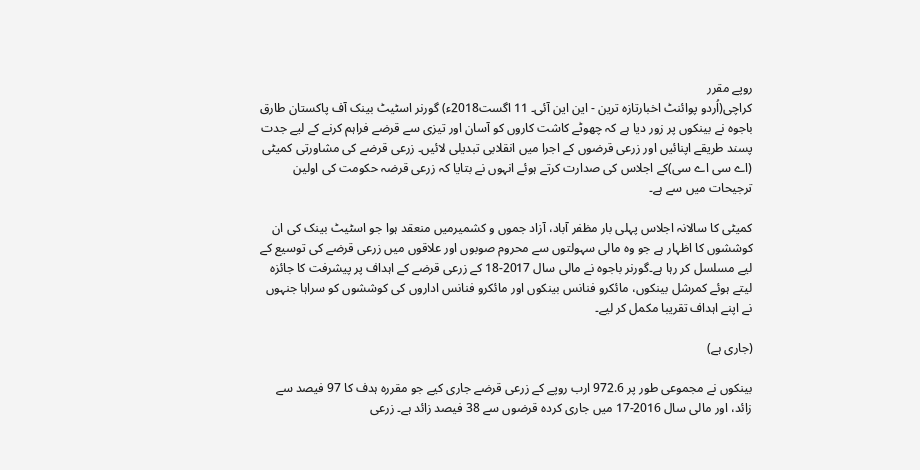روپے مقرر
کراچی(اُردو پوائنٹ اخبارتازہ ترین - این این آئی۔ 11 اگست2018ء) گورنر اسٹیٹ بینک آف پاکستان طارق باجوہ نے بینکوں پر زور دیا ہے کہ چھوٹے کاشت کاروں کو آسان اور تیزی سے قرضے فراہم کرنے کے لیے جدت پسند طریقے اپنائیں اور زرعی قرضوں کے اجرا میں انقلابی تبدیلی لائیں۔ زرعی قرضے کی مشاورتی کمیٹی (اے سی اے سی)کے اجلاس کی صدارت کرتے ہوئے انہوں نے بتایا کہ زرعی قرضہ حکومت کی اولین ترجیحات میں سے ہے۔

کمیٹی کا سالانہ اجلاس پہلی بار مظفر آباد، آزاد جموں و کشمیرمیں منعقد ہوا جو اسٹیٹ بینک کی ان کوششوں کا اظہار ہے جو وہ مالی سہولتوں سے محروم صوبوں اور علاقوں میں زرعی قرضے کی توسیع کے لیے مسلسل کر رہا ہے۔گورنر باجوہ نے مالی سال 2017-18 کے زرعی قرضے کے اہداف پر پیشرفت کا جائزہ لیتے ہوئے کمرشل بینکوں، مائکرو فنانس بینکوں اور مائکرو فنانس اداروں کی کوششوں کو سراہا جنہوں نے اپنے اہداف تقریبا مکمل کر لیے۔

(جاری ہے)

بینکوں نے مجموعی طور پر 972.6 ارب روپے کے زرعی قرضے جاری کیے جو مقررہ ہدف کا 97 فیصد سے زائد، اور مالی سال 2016-17 میں جاری کردہ قرضوں سے 38 فیصد زائد ہے۔ زرعی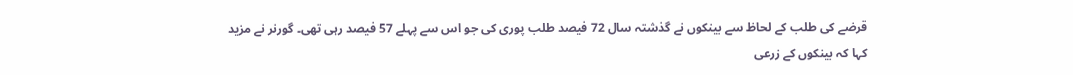قرضے کی طلب کے لحاظ سے بینکوں نے گذشتہ سال 72 فیصد طلب پوری کی جو اس سے پہلے 57 فیصد رہی تھی۔ گورنر نے مزید کہا کہ بینکوں کے زرعی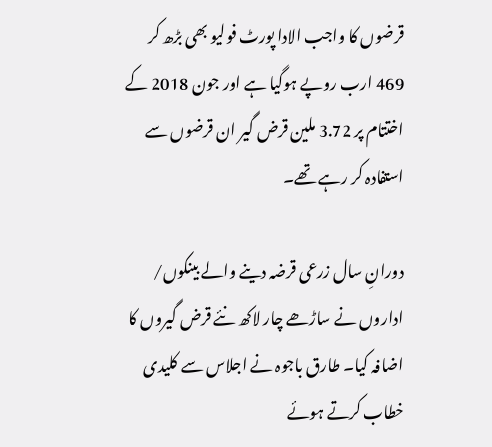قرضوں کا واجب الادا پورٹ فولیو بھی بڑھ کر 469 ارب روپے ہوگیا ہے اور جون 2018 کے اختتام پر 3.72 ملین قرض گیر ان قرضوں سے استفادہ کر رہے تھے۔

دورانِ سال زرعی قرضہ دینے والے بینکوں/ اداروں نے ساڑھے چار لاکھ نئے قرض گیروں کا اضافہ کیا۔ طارق باجوہ نے اجلاس سے کلیدی خطاب کرتے ہوئے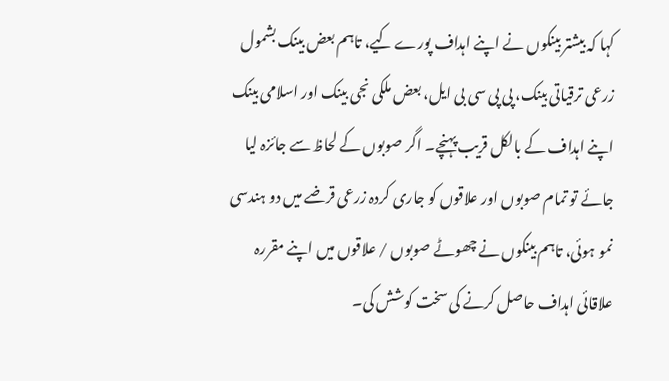کہا کہ بیشتر بینکوں نے اپنے اہداف پورے کیے، تاہم بعض بینک بشمول زرعی ترقیاتی بینک، پی پی سی بی ایل، بعض ملکی نجی بینک اور اسلامی بینک اپنے اہداف کے بالکل قریب پہنچے۔ اگر صوبوں کے لحاظ سے جائزہ لیا جائے تو تمام صوبوں اور علاقوں کو جاری کردہ زرعی قرضے میں دو ہندسی نمو ہوئی، تاہم بینکوں نے چھوٹے صوبوں / علاقوں میں اپنے مقررہ علاقائی اہداف حاصل کرنے کی سخت کوشش کی۔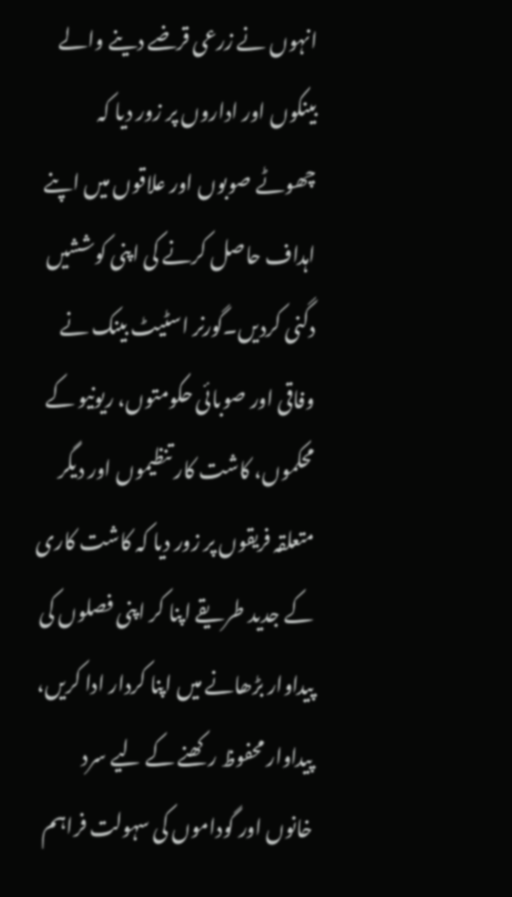انہوں نے زرعی قرضے دینے والے بینکوں اور اداروں پر زور دیا کہ چھوٹے صوبوں اور علاقوں میں اپنے اہداف حاصل کرنے کی اپنی کوششیں دگنی کردیں۔گورنر اسٹیٹ بینک نے وفاقی اور صوبائی حکومتوں، ریونیو کے محکموں، کاشت کار تنظیموں اور دیگر متعلقہ فریقوں پر زور دیا کہ کاشت کاری کے جدید طریقے اپنا کر اپنی فصلوں کی پیداوار بڑھانے میں اپنا کردار ادا کریں، پیداوار محفوظ رکھنے کے لیے سرد خانوں اور گوداموں کی سہولت فراہم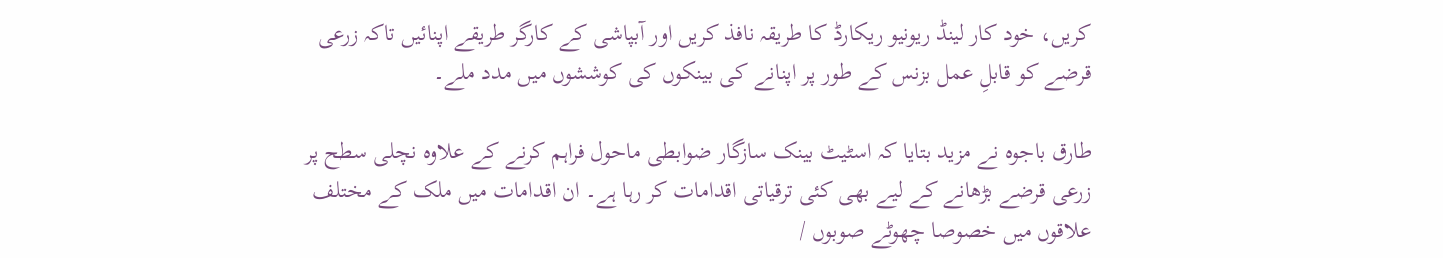کریں، خود کار لینڈ ریونیو ریکارڈ کا طریقہ نافذ کریں اور آبپاشی کے کارگر طریقے اپنائیں تاکہ زرعی قرضے کو قابلِ عمل بزنس کے طور پر اپنانے کی بینکوں کی کوششوں میں مدد ملے۔

طارق باجوہ نے مزید بتایا کہ اسٹیٹ بینک سازگار ضوابطی ماحول فراہم کرنے کے علاوہ نچلی سطح پر زرعی قرضے بڑھانے کے لیے بھی کئی ترقیاتی اقدامات کر رہا ہے۔ ان اقدامات میں ملک کے مختلف علاقوں میں خصوصا چھوٹے صوبوں /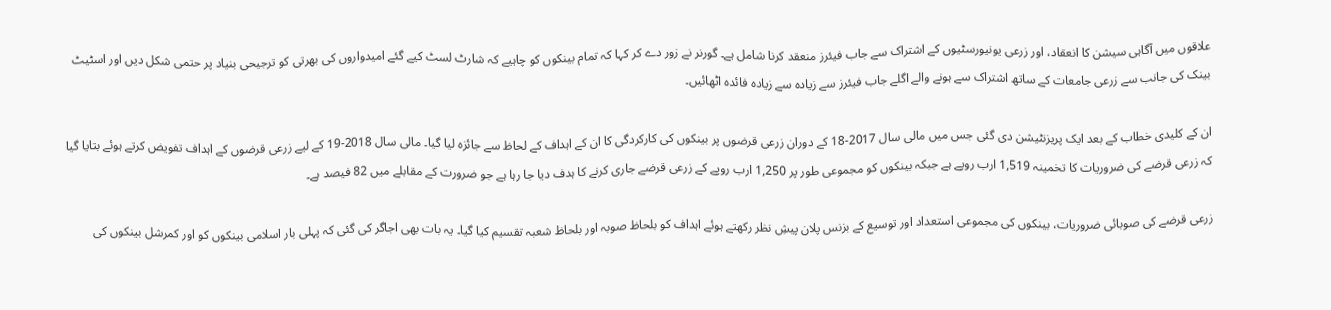علاقوں میں آگاہی سیشن کا انعقاد، اور زرعی یونیورسٹیوں کے اشتراک سے جاب فیئرز منعقد کرنا شامل ہے۔ گورنر نے زور دے کر کہا کہ تمام بینکوں کو چاہیے کہ شارٹ لسٹ کیے گئے امیدواروں کی بھرتی کو ترجیحی بنیاد پر حتمی شکل دیں اور اسٹیٹ بینک کی جانب سے زرعی جامعات کے ساتھ اشتراک سے ہونے والے اگلے جاب فیئرز سے زیادہ سے زیادہ فائدہ اٹھائیں۔

ان کے کلیدی خطاب کے بعد ایک پریزنٹیشن دی گئی جس میں مالی سال 2017-18 کے دوران زرعی قرضوں پر بینکوں کی کارکردگی کا ان کے اہداف کے لحاظ سے جائزہ لیا گیا۔ مالی سال 2018-19 کے لیے زرعی قرضوں کے اہداف تفویض کرتے ہوئے بتایا گیا کہ زرعی قرضے کی ضروریات کا تخمینہ 1,519 ارب روپے ہے جبکہ بینکوں کو مجموعی طور پر 1,250 ارب روپے کے زرعی قرضے جاری کرنے کا ہدف دیا جا رہا ہے جو ضرورت کے مقابلے میں 82 فیصد ہے۔

زرعی قرضے کی صوبائی ضروریات، بینکوں کی مجموعی استعداد اور توسیع کے بزنس پلان پیشِ نظر رکھتے ہوئے اہداف کو بلحاظ صوبہ اور بلحاظ شعبہ تقسیم کیا گیا۔ یہ بات بھی اجاگر کی گئی کہ پہلی بار اسلامی بینکوں کو اور کمرشل بینکوں کی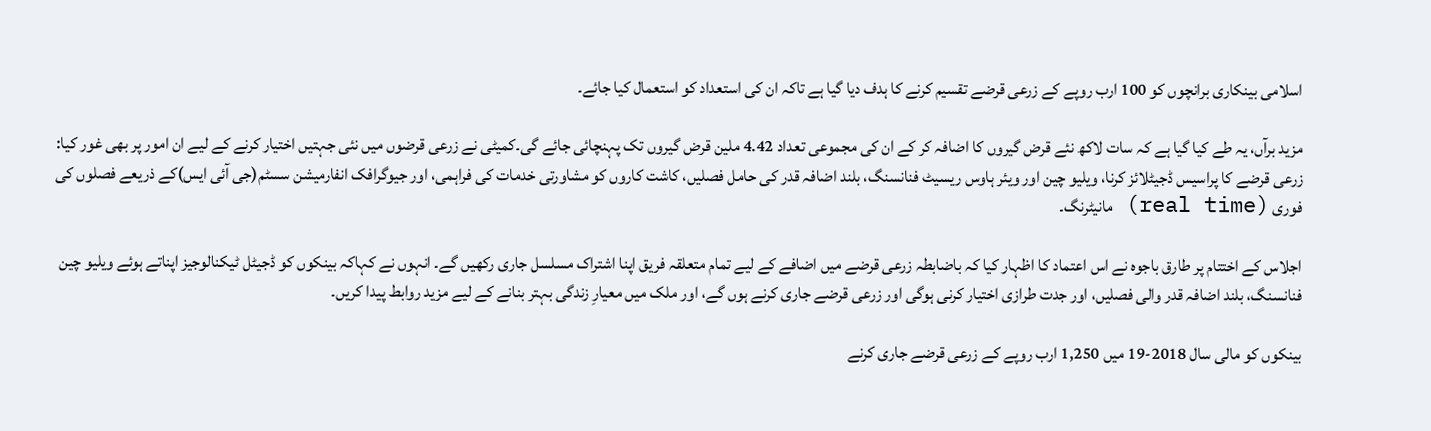اسلامی بینکاری برانچوں کو 100 ارب روپے کے زرعی قرضے تقسیم کرنے کا ہدف دیا گیا ہے تاکہ ان کی استعداد کو استعمال کیا جائے۔

مزید برآں، یہ طے کیا گیا ہے کہ سات لاکھ نئے قرض گیروں کا اضافہ کر کے ان کی مجموعی تعداد 4.42 ملین قرض گیروں تک پہنچائی جائے گی۔کمیٹی نے زرعی قرضوں میں نئی جہتیں اختیار کرنے کے لیے ان امور پر بھی غور کیا: زرعی قرضے کا پراسیس ڈجیٹلائز کرنا، ویلیو چین اور ویئر ہاوس ریسیٹ فنانسنگ، بلند اضافہ قدر کی حامل فصلیں، کاشت کاروں کو مشاورتی خدمات کی فراہمی، اور جیوگرافک انفارمیشن سسٹم(جی آئی ایس)کے ذریعے فصلوں کی فوری (real time) مانیٹرنگ۔

اجلاس کے اختتام پر طارق باجوہ نے اس اعتماد کا اظہار کیا کہ باضابطہ زرعی قرضے میں اضافے کے لیے تمام متعلقہ فریق اپنا اشتراک مسلسل جاری رکھیں گے۔ انہوں نے کہاکہ بینکوں کو ڈجیٹل ٹیکنالوجیز اپناتے ہوئے ویلیو چین فنانسنگ، بلند اضافہ قدر والی فصلیں، اور جدت طرازی اختیار کرنی ہوگی اور زرعی قرضے جاری کرنے ہوں گے، اور ملک میں معیارِ زندگی بہتر بنانے کے لیے مزید روابط پیدا کریں۔

بینکوں کو مالی سال 2018-19 میں 1,250 ارب روپے کے زرعی قرضے جاری کرنے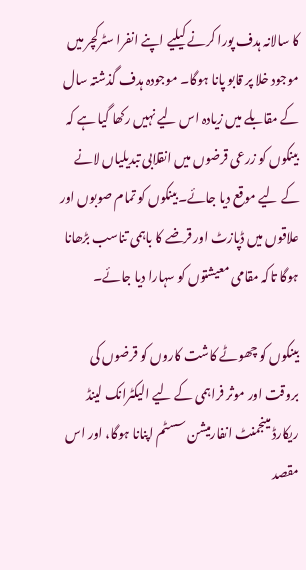کا سالانہ ہدف پورا کرنے کیلیے اپنے انفرا سٹرکچر میں موجود خلا پر قابو پانا ہوگا۔ موجودہ ہدف گذشتہ سال کے مقابلے میں زیادہ اس لیے نہیں رکھا گیا ہے کہ بینکوں کو زرعی قرضوں میں انقلابی تبدیلیاں لانے کے لیے موقع دیا جائے۔بینکوں کو تمام صوبوں اور علاقوں میں ڈپازٹ اور قرضے کا باہمی تناسب بڑھانا ہوگا تاکہ مقامی معیشتوں کو سہارا دیا جائے۔

بینکوں کو چھوٹے کاشت کاروں کو قرضوں کی بروقت اور موثر فراہمی کے لیے الیکٹرانک لینڈ ریکارڈ مینجمنٹ انفارمیشن سسٹم اپنانا ہوگا، اور اس مقصد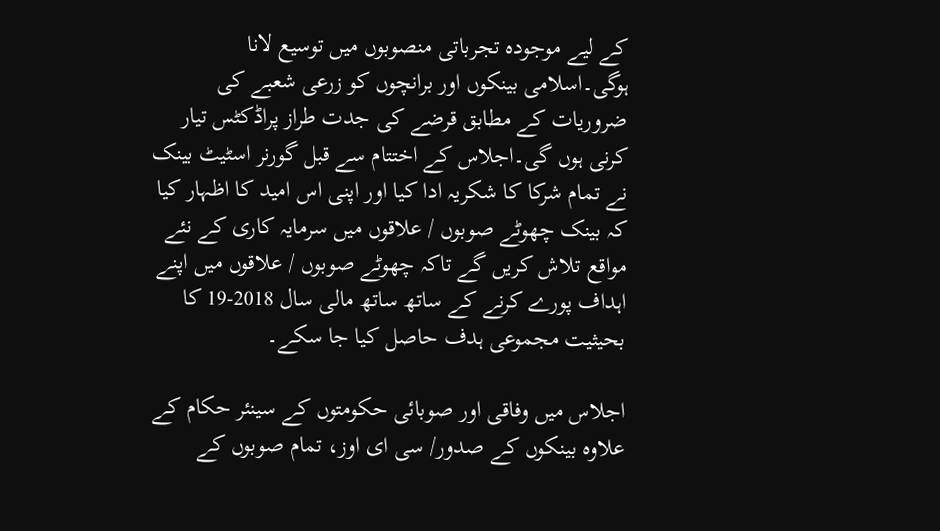کے لیے موجودہ تجرباتی منصوبوں میں توسیع لانا ہوگی۔اسلامی بینکوں اور برانچوں کو زرعی شعبے کی ضروریات کے مطابق قرضے کی جدت طراز پراڈکٹس تیار کرنی ہوں گی۔اجلاس کے اختتام سے قبل گورنر اسٹیٹ بینک نے تمام شرکا کا شکریہ ادا کیا اور اپنی اس امید کا اظہار کیا کہ بینک چھوٹے صوبوں / علاقوں میں سرمایہ کاری کے نئے مواقع تلاش کریں گے تاکہ چھوٹے صوبوں / علاقوں میں اپنے اہداف پورے کرنے کے ساتھ ساتھ مالی سال 2018-19 کا بحیثیت مجموعی ہدف حاصل کیا جا سکے۔

اجلاس میں وفاقی اور صوبائی حکومتوں کے سینئر حکام کے علاوہ بینکوں کے صدور/ سی ای اوز، تمام صوبوں کے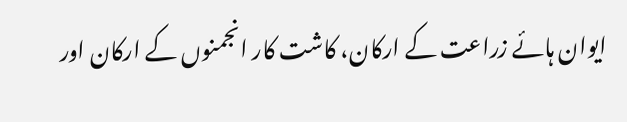ایوان ہائے زراعت کے ارکان، کاشت کار انجمنوں کے ارکان اور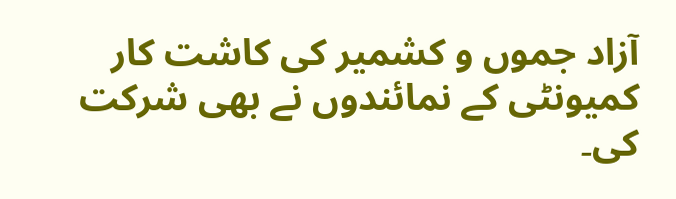آزاد جموں و کشمیر کی کاشت کار کمیونٹی کے نمائندوں نے بھی شرکت کی۔